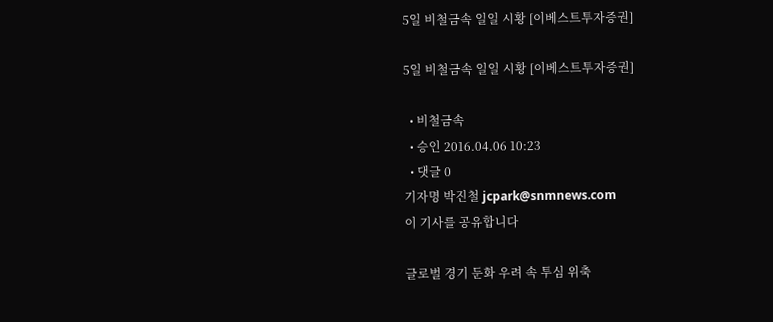5일 비철금속 일일 시황 [이베스트투자증권]

5일 비철금속 일일 시황 [이베스트투자증권]

  • 비철금속
  • 승인 2016.04.06 10:23
  • 댓글 0
기자명 박진철 jcpark@snmnews.com
이 기사를 공유합니다

글로벌 경기 둔화 우려 속 투심 위축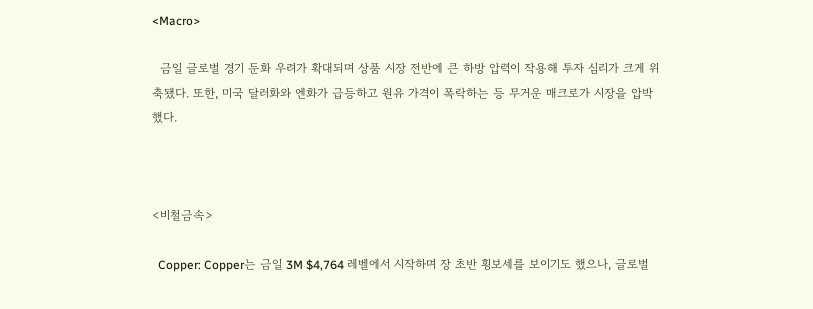<Macro>

  금일 글로벌 경기 둔화 우려가 확대되며 상품 시장 전반에 큰 하방 압력이 작용해 투자 심리가 크게 위축됐다. 또한, 미국 달러화와 엔화가 급등하고 원유 가격이 폭락하는 등 무거운 매크로가 시장을 압박했다.



<비철금속>

  Copper: Copper는 금일 3M $4,764 레벨에서 시작하며 장 초반 횡보세를 보이기도 했으나, 글로벌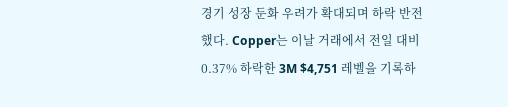경기 성장 둔화 우려가 확대되며 하락 반전했다. Copper는 이날 거래에서 전일 대비 0.37% 하락한 3M $4,751 레벨을 기록하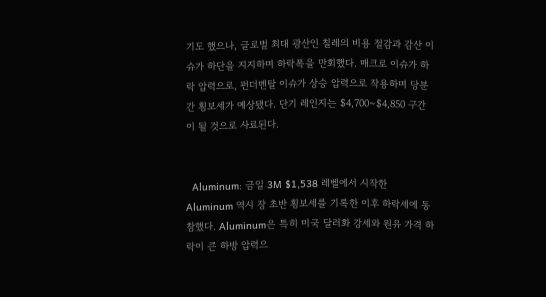기도 했으나, 글로벌 최대 광산인 칠레의 비용 절감과 감산 이슈가 하단을 지지하며 하락폭을 만회했다. 매크로 이슈가 하락 압력으로, 펀더멘탈 이슈가 상승 압력으로 작용하며 당분간 횡보세가 예상됐다. 단기 레인지는 $4,700~$4,850 구간이 될 것으로 사료된다.


  Aluminum: 금일 3M $1,538 레벨에서 시작한 Aluminum 역시 장 초반 횡보세를 기록한 이후 하락세에 동참했다. Aluminum은 특히 미국 달러화 강세와 원유 가격 하락이 큰 하방 압력으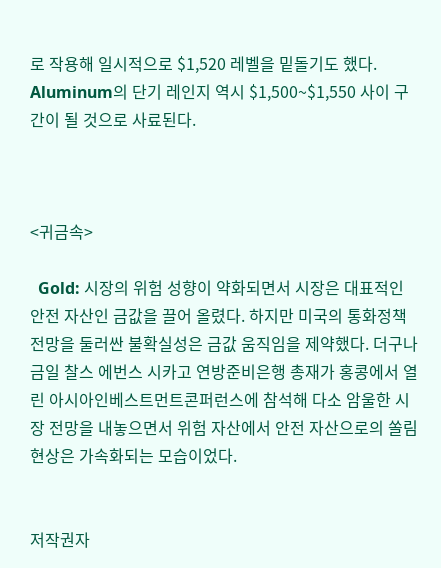로 작용해 일시적으로 $1,520 레벨을 밑돌기도 했다. Aluminum의 단기 레인지 역시 $1,500~$1,550 사이 구간이 될 것으로 사료된다.



<귀금속>

  Gold: 시장의 위험 성향이 약화되면서 시장은 대표적인 안전 자산인 금값을 끌어 올렸다. 하지만 미국의 통화정책 전망을 둘러싼 불확실성은 금값 움직임을 제약했다. 더구나 금일 찰스 에번스 시카고 연방준비은행 총재가 홍콩에서 열린 아시아인베스트먼트콘퍼런스에 참석해 다소 암울한 시장 전망을 내놓으면서 위험 자산에서 안전 자산으로의 쏠림 현상은 가속화되는 모습이었다.


저작권자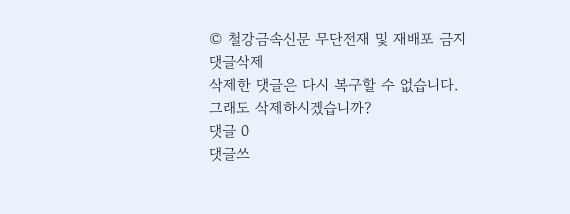© 철강금속신문 무단전재 및 재배포 금지
댓글삭제
삭제한 댓글은 다시 복구할 수 없습니다.
그래도 삭제하시겠습니까?
댓글 0
댓글쓰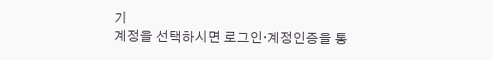기
계정을 선택하시면 로그인·계정인증을 통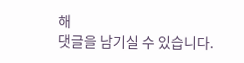해
댓글을 남기실 수 있습니다.